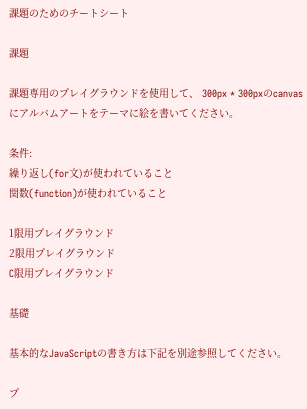課題のためのチートシート

課題

課題専用のプレイグラウンドを使用して、 300px * 300pxのcanvasにアルバムアートをテーマに絵を書いてください。

条件:
繰り返し(for文)が使われていること
関数(function)が使われていること

1限用プレイグラウンド
2限用プレイグラウンド
C限用プレイグラウンド

基礎

基本的なJavaScriptの書き方は下記を別途参照してください。

プ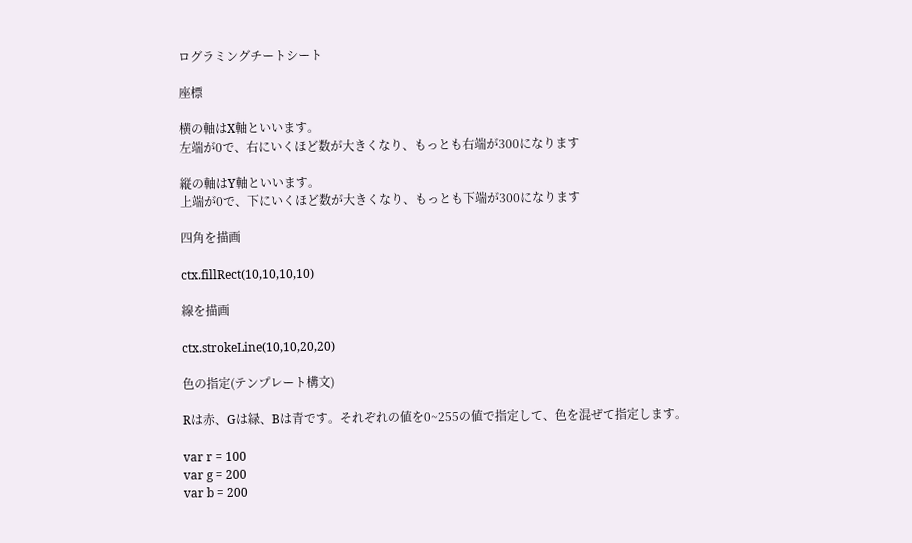ログラミングチートシート

座標

横の軸はX軸といいます。
左端が0で、右にいくほど数が大きくなり、もっとも右端が300になります

縦の軸はY軸といいます。
上端が0で、下にいくほど数が大きくなり、もっとも下端が300になります

四角を描画

ctx.fillRect(10,10,10,10)

線を描画

ctx.strokeLine(10,10,20,20)

色の指定(テンプレート構文)

Rは赤、Gは緑、Bは青です。それぞれの値を0~255の値で指定して、色を混ぜて指定します。

var r = 100
var g = 200
var b = 200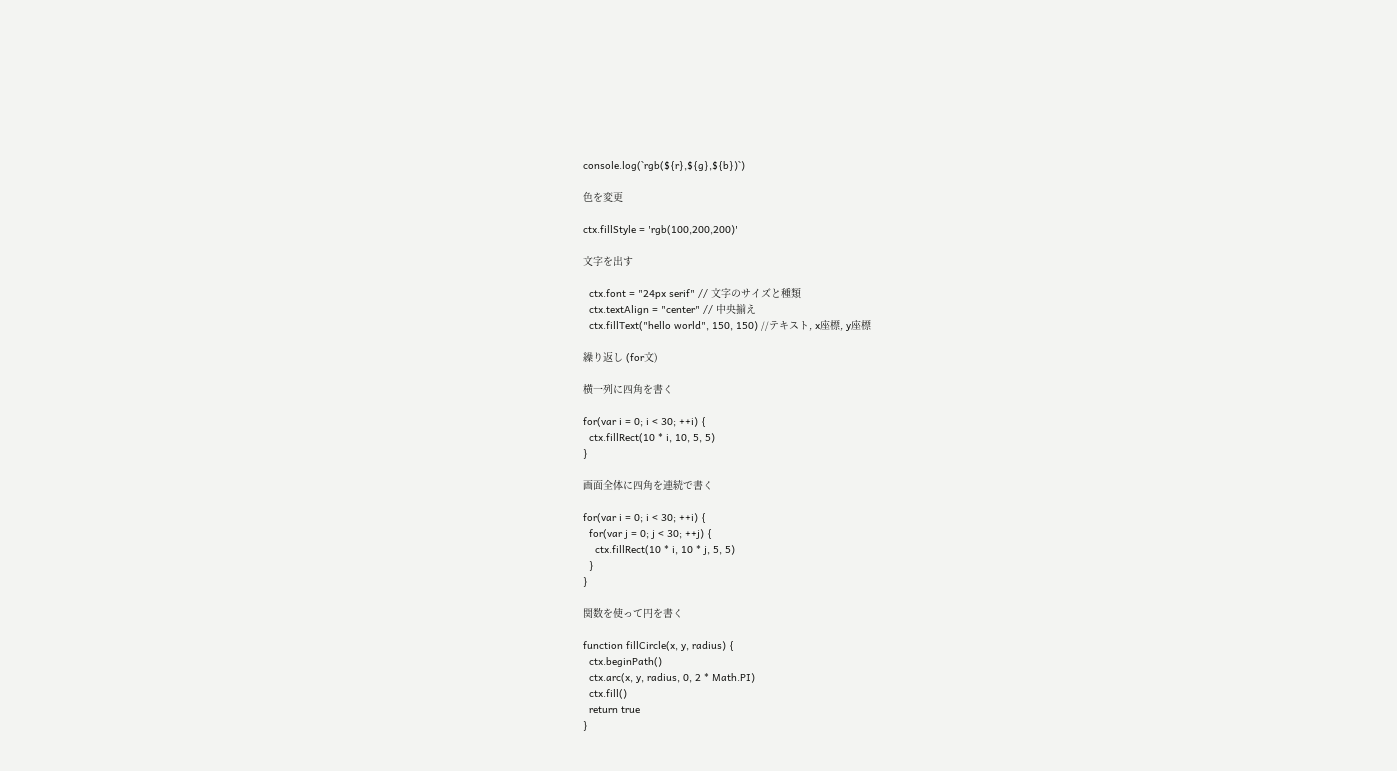console.log(`rgb(${r},${g},${b})`)

色を変更

ctx.fillStyle = 'rgb(100,200,200)'

文字を出す

  ctx.font = "24px serif" // 文字のサイズと種類
  ctx.textAlign = "center" // 中央揃え
  ctx.fillText("hello world", 150, 150) //テキスト, x座標, y座標

繰り返し (for文)

横一列に四角を書く

for(var i = 0; i < 30; ++i) {
  ctx.fillRect(10 * i, 10, 5, 5)
}

画面全体に四角を連続で書く

for(var i = 0; i < 30; ++i) {
  for(var j = 0; j < 30; ++j) {
    ctx.fillRect(10 * i, 10 * j, 5, 5)
  }
}

関数を使って円を書く

function fillCircle(x, y, radius) {
  ctx.beginPath()
  ctx.arc(x, y, radius, 0, 2 * Math.PI)
  ctx.fill()
  return true
}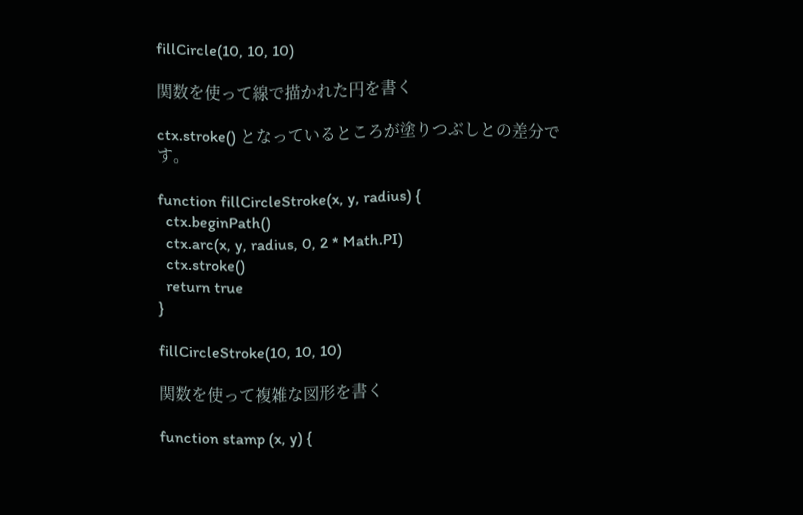fillCircle(10, 10, 10)

関数を使って線で描かれた円を書く

ctx.stroke() となっているところが塗りつぶしとの差分です。

function fillCircleStroke(x, y, radius) {
  ctx.beginPath()
  ctx.arc(x, y, radius, 0, 2 * Math.PI)
  ctx.stroke()
  return true
}

fillCircleStroke(10, 10, 10)

関数を使って複雑な図形を書く

function stamp (x, y) {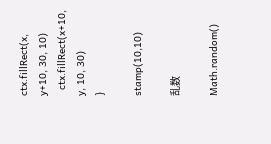ctx.fillRect(x, y+10, 30, 10)
  ctx.fillRect(x+10, y, 10, 30)
}

stamp(10,10)

乱数

Math.random()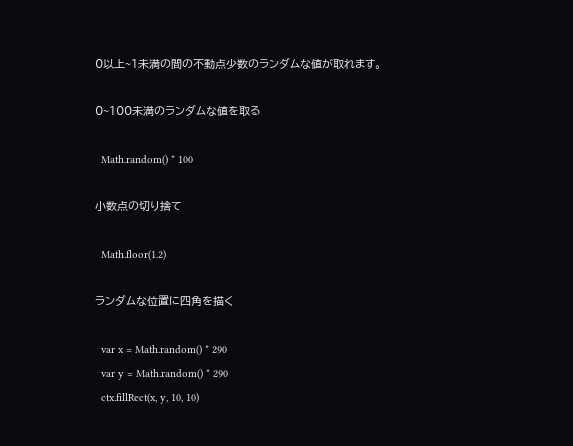0以上~1未満の間の不動点少数のランダムな値が取れます。

0~100未満のランダムな値を取る

  Math.random() * 100

小数点の切り捨て

  Math.floor(1.2)

ランダムな位置に四角を描く

  var x = Math.random() * 290
  var y = Math.random() * 290
  ctx.fillRect(x, y, 10, 10)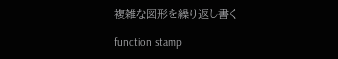複雑な図形を繰り返し書く

function stamp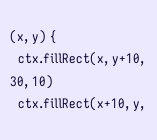(x, y) {
  ctx.fillRect(x, y+10, 30, 10)
  ctx.fillRect(x+10, y,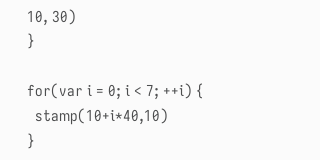10, 30)
}

for(var i = 0; i < 7; ++i) {
  stamp(10+i*40,10)
}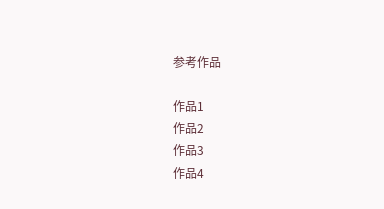参考作品

作品1
作品2
作品3
作品4